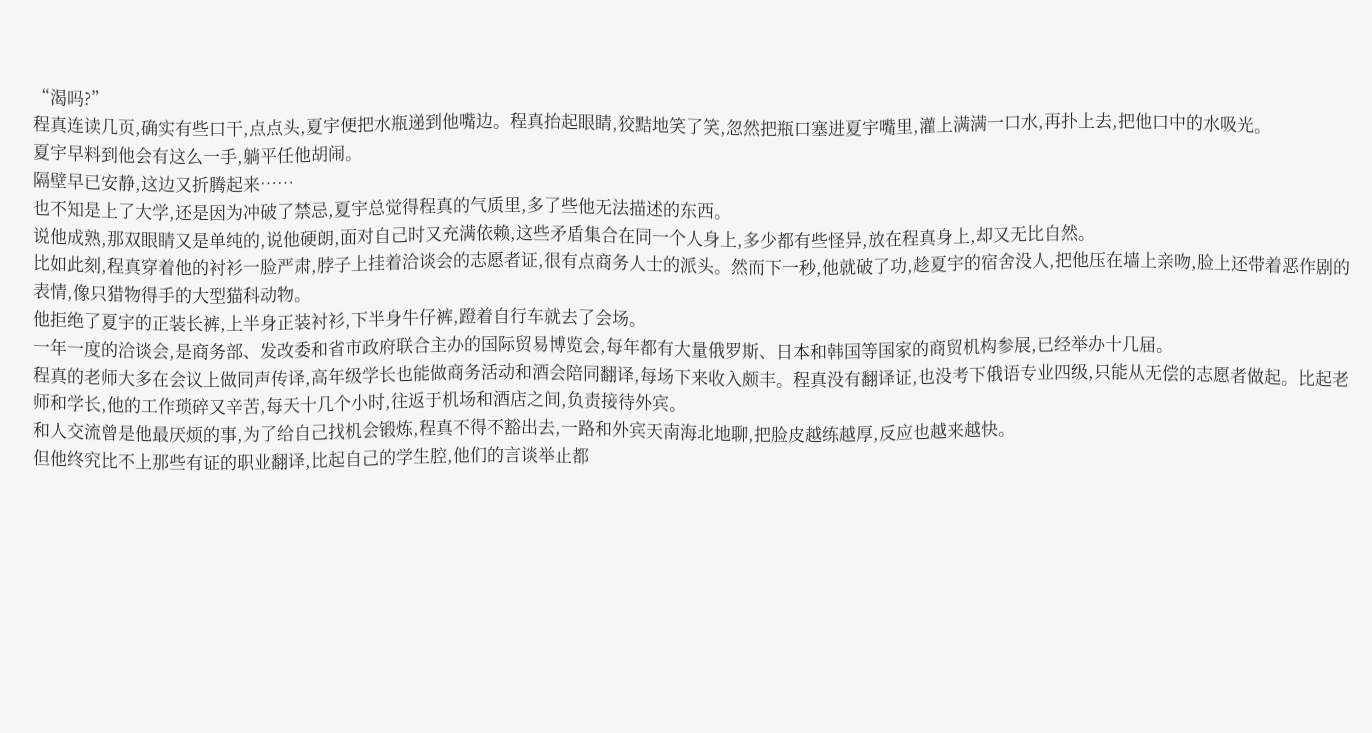“渴吗?”
程真连读几页,确实有些口干,点点头,夏宇便把水瓶递到他嘴边。程真抬起眼睛,狡黠地笑了笑,忽然把瓶口塞进夏宇嘴里,灌上满满一口水,再扑上去,把他口中的水吸光。
夏宇早料到他会有这么一手,躺平任他胡闹。
隔壁早已安静,这边又折腾起来……
也不知是上了大学,还是因为冲破了禁忌,夏宇总觉得程真的气质里,多了些他无法描述的东西。
说他成熟,那双眼睛又是单纯的,说他硬朗,面对自己时又充满依赖,这些矛盾集合在同一个人身上,多少都有些怪异,放在程真身上,却又无比自然。
比如此刻,程真穿着他的衬衫一脸严肃,脖子上挂着洽谈会的志愿者证,很有点商务人士的派头。然而下一秒,他就破了功,趁夏宇的宿舍没人,把他压在墙上亲吻,脸上还带着恶作剧的表情,像只猎物得手的大型猫科动物。
他拒绝了夏宇的正装长裤,上半身正装衬衫,下半身牛仔裤,蹬着自行车就去了会场。
一年一度的洽谈会,是商务部、发改委和省市政府联合主办的国际贸易博览会,每年都有大量俄罗斯、日本和韩国等国家的商贸机构参展,已经举办十几届。
程真的老师大多在会议上做同声传译,高年级学长也能做商务活动和酒会陪同翻译,每场下来收入颇丰。程真没有翻译证,也没考下俄语专业四级,只能从无偿的志愿者做起。比起老师和学长,他的工作琐碎又辛苦,每天十几个小时,往返于机场和酒店之间,负责接待外宾。
和人交流曾是他最厌烦的事,为了给自己找机会锻炼,程真不得不豁出去,一路和外宾天南海北地聊,把脸皮越练越厚,反应也越来越快。
但他终究比不上那些有证的职业翻译,比起自己的学生腔,他们的言谈举止都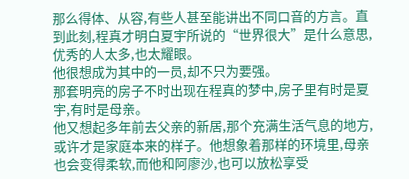那么得体、从容,有些人甚至能讲出不同口音的方言。直到此刻,程真才明白夏宇所说的“世界很大”是什么意思,优秀的人太多,也太耀眼。
他很想成为其中的一员,却不只为要强。
那套明亮的房子不时出现在程真的梦中,房子里有时是夏宇,有时是母亲。
他又想起多年前去父亲的新居,那个充满生活气息的地方,或许才是家庭本来的样子。他想象着那样的环境里,母亲也会变得柔软,而他和阿廖沙,也可以放松享受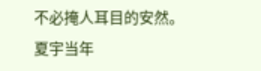不必掩人耳目的安然。
夏宇当年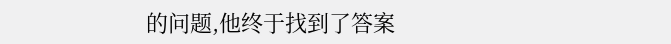的问题,他终于找到了答案